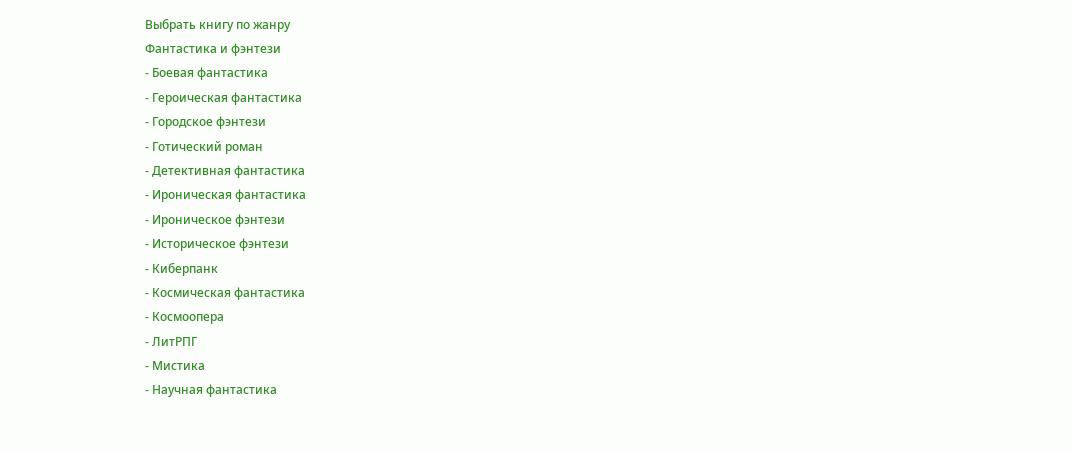Выбрать книгу по жанру
Фантастика и фэнтези
- Боевая фантастика
- Героическая фантастика
- Городское фэнтези
- Готический роман
- Детективная фантастика
- Ироническая фантастика
- Ироническое фэнтези
- Историческое фэнтези
- Киберпанк
- Космическая фантастика
- Космоопера
- ЛитРПГ
- Мистика
- Научная фантастика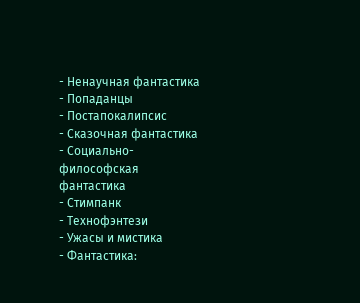- Ненаучная фантастика
- Попаданцы
- Постапокалипсис
- Сказочная фантастика
- Социально-философская фантастика
- Стимпанк
- Технофэнтези
- Ужасы и мистика
- Фантастика: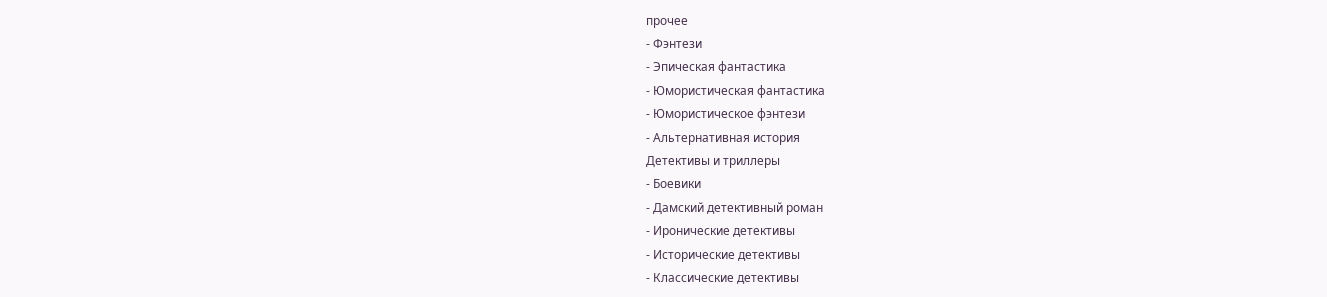прочее
- Фэнтези
- Эпическая фантастика
- Юмористическая фантастика
- Юмористическое фэнтези
- Альтернативная история
Детективы и триллеры
- Боевики
- Дамский детективный роман
- Иронические детективы
- Исторические детективы
- Классические детективы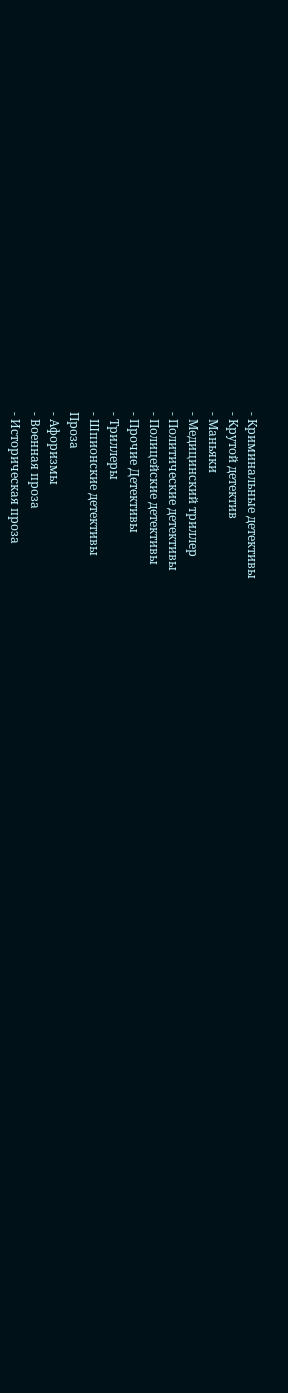- Криминальные детективы
- Крутой детектив
- Маньяки
- Медицинский триллер
- Политические детективы
- Полицейские детективы
- Прочие Детективы
- Триллеры
- Шпионские детективы
Проза
- Афоризмы
- Военная проза
- Историческая проза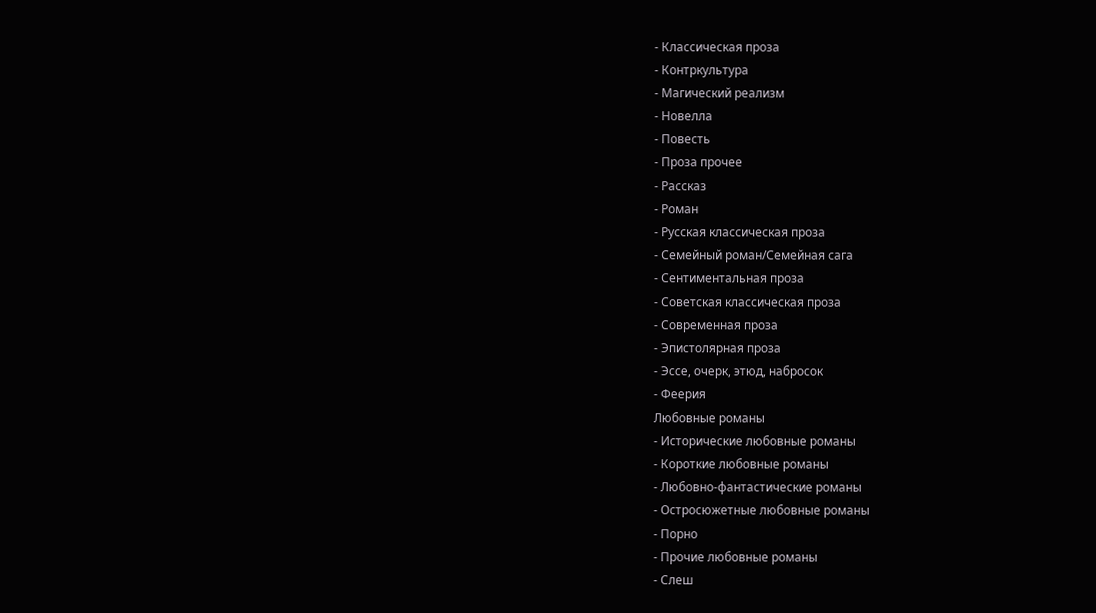- Классическая проза
- Контркультура
- Магический реализм
- Новелла
- Повесть
- Проза прочее
- Рассказ
- Роман
- Русская классическая проза
- Семейный роман/Семейная сага
- Сентиментальная проза
- Советская классическая проза
- Современная проза
- Эпистолярная проза
- Эссе, очерк, этюд, набросок
- Феерия
Любовные романы
- Исторические любовные романы
- Короткие любовные романы
- Любовно-фантастические романы
- Остросюжетные любовные романы
- Порно
- Прочие любовные романы
- Слеш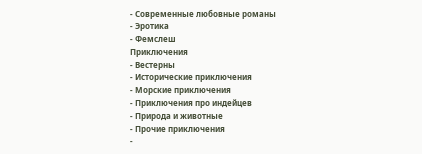- Современные любовные романы
- Эротика
- Фемслеш
Приключения
- Вестерны
- Исторические приключения
- Морские приключения
- Приключения про индейцев
- Природа и животные
- Прочие приключения
-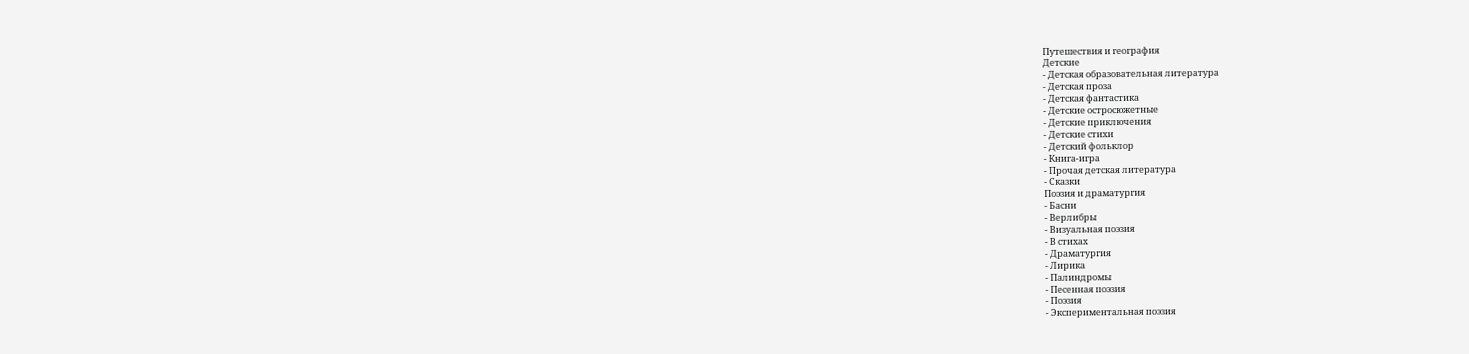Путешествия и география
Детские
- Детская образовательная литература
- Детская проза
- Детская фантастика
- Детские остросюжетные
- Детские приключения
- Детские стихи
- Детский фольклор
- Книга-игра
- Прочая детская литература
- Сказки
Поэзия и драматургия
- Басни
- Верлибры
- Визуальная поэзия
- В стихах
- Драматургия
- Лирика
- Палиндромы
- Песенная поэзия
- Поэзия
- Экспериментальная поэзия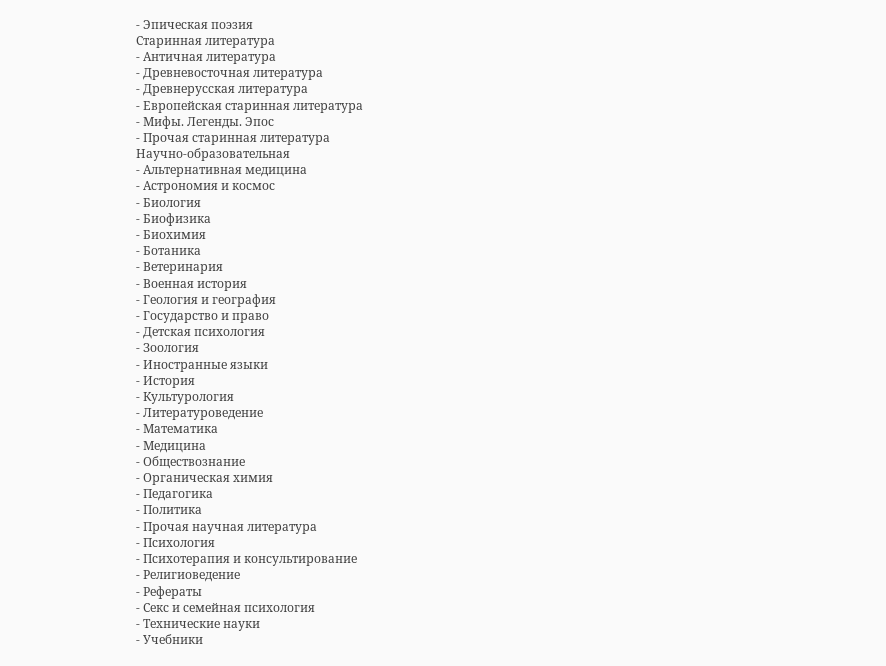- Эпическая поэзия
Старинная литература
- Античная литература
- Древневосточная литература
- Древнерусская литература
- Европейская старинная литература
- Мифы. Легенды. Эпос
- Прочая старинная литература
Научно-образовательная
- Альтернативная медицина
- Астрономия и космос
- Биология
- Биофизика
- Биохимия
- Ботаника
- Ветеринария
- Военная история
- Геология и география
- Государство и право
- Детская психология
- Зоология
- Иностранные языки
- История
- Культурология
- Литературоведение
- Математика
- Медицина
- Обществознание
- Органическая химия
- Педагогика
- Политика
- Прочая научная литература
- Психология
- Психотерапия и консультирование
- Религиоведение
- Рефераты
- Секс и семейная психология
- Технические науки
- Учебники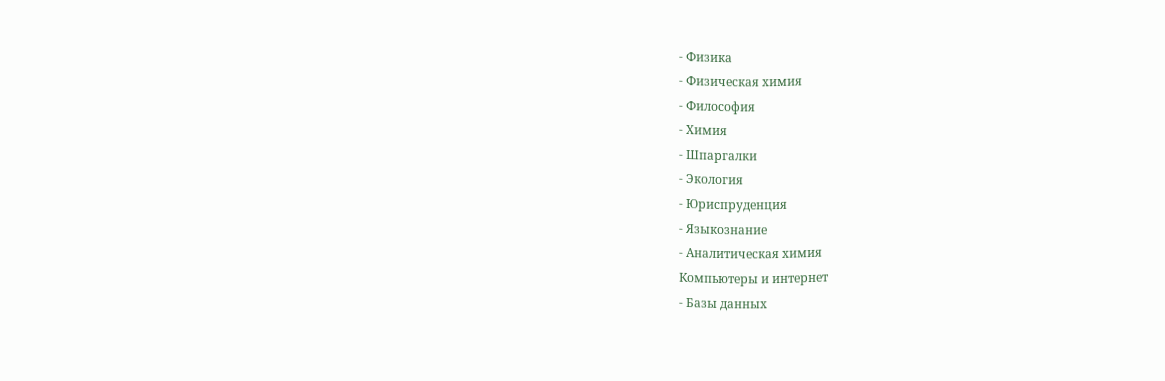- Физика
- Физическая химия
- Философия
- Химия
- Шпаргалки
- Экология
- Юриспруденция
- Языкознание
- Аналитическая химия
Компьютеры и интернет
- Базы данных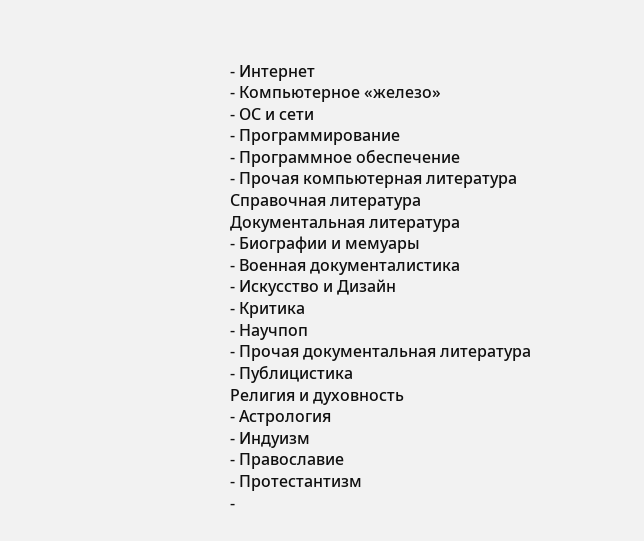- Интернет
- Компьютерное «железо»
- ОС и сети
- Программирование
- Программное обеспечение
- Прочая компьютерная литература
Справочная литература
Документальная литература
- Биографии и мемуары
- Военная документалистика
- Искусство и Дизайн
- Критика
- Научпоп
- Прочая документальная литература
- Публицистика
Религия и духовность
- Астрология
- Индуизм
- Православие
- Протестантизм
-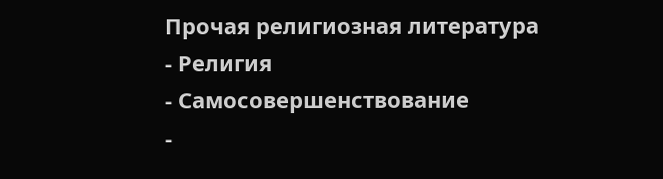Прочая религиозная литература
- Религия
- Самосовершенствование
-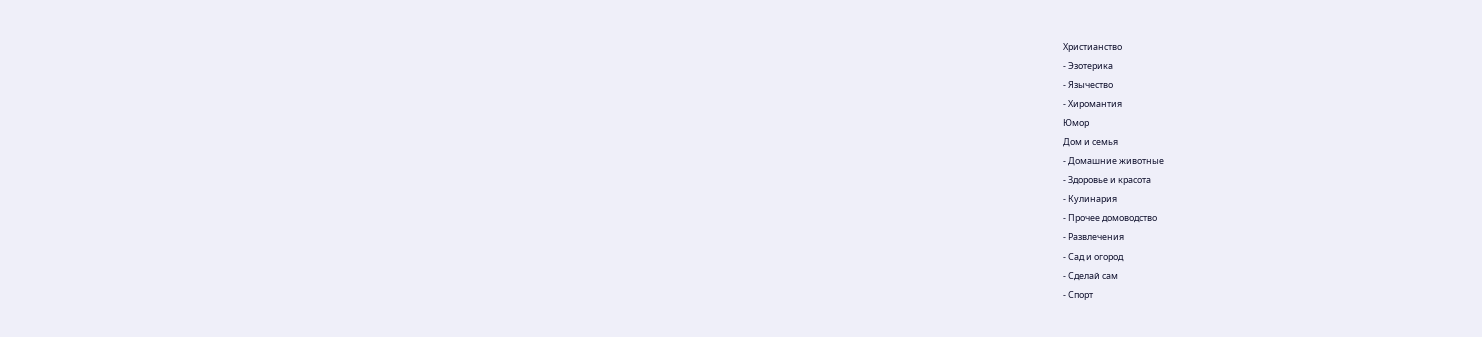Христианство
- Эзотерика
- Язычество
- Хиромантия
Юмор
Дом и семья
- Домашние животные
- Здоровье и красота
- Кулинария
- Прочее домоводство
- Развлечения
- Сад и огород
- Сделай сам
- Спорт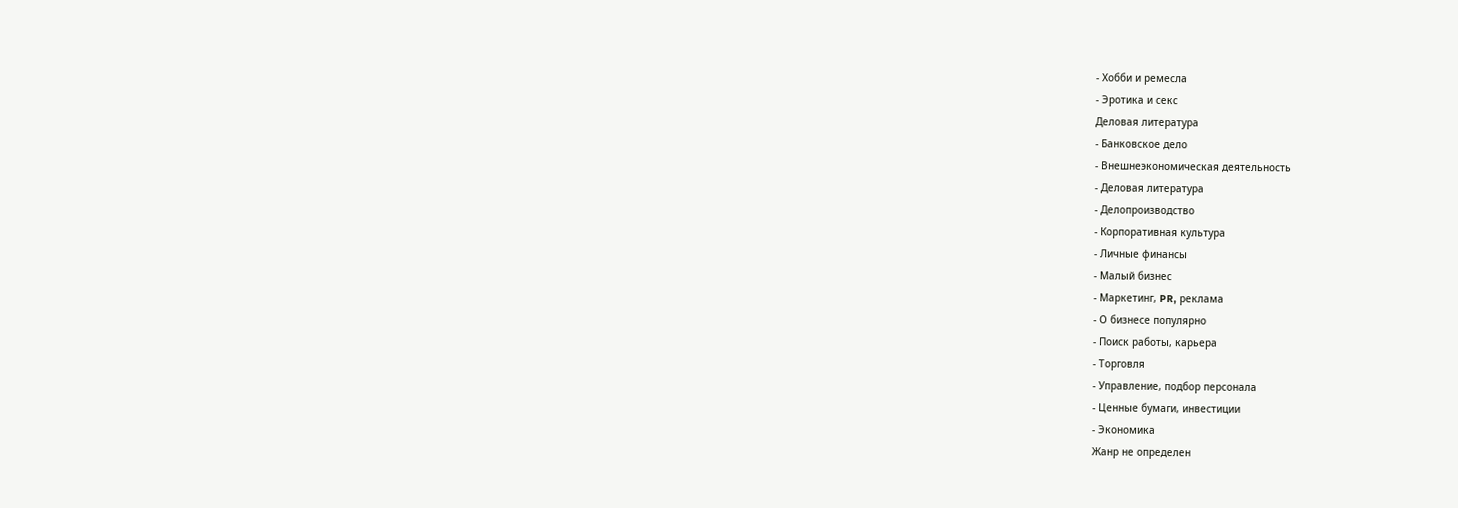- Хобби и ремесла
- Эротика и секс
Деловая литература
- Банковское дело
- Внешнеэкономическая деятельность
- Деловая литература
- Делопроизводство
- Корпоративная культура
- Личные финансы
- Малый бизнес
- Маркетинг, PR, реклама
- О бизнесе популярно
- Поиск работы, карьера
- Торговля
- Управление, подбор персонала
- Ценные бумаги, инвестиции
- Экономика
Жанр не определен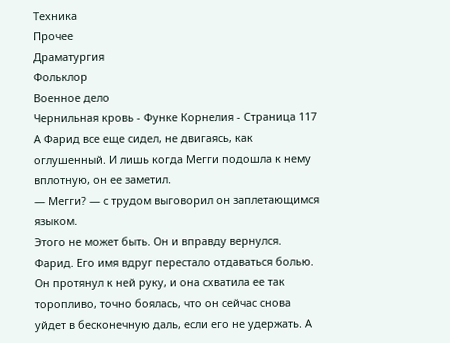Техника
Прочее
Драматургия
Фольклор
Военное дело
Чернильная кровь - Функе Корнелия - Страница 117
А Фарид все еще сидел, не двигаясь, как оглушенный. И лишь когда Мегги подошла к нему вплотную, он ее заметил.
— Мегги? — с трудом выговорил он заплетающимся языком.
Этого не может быть. Он и вправду вернулся. Фарид. Его имя вдруг перестало отдаваться болью. Он протянул к ней руку, и она схватила ее так торопливо, точно боялась, что он сейчас снова уйдет в бесконечную даль, если его не удержать. А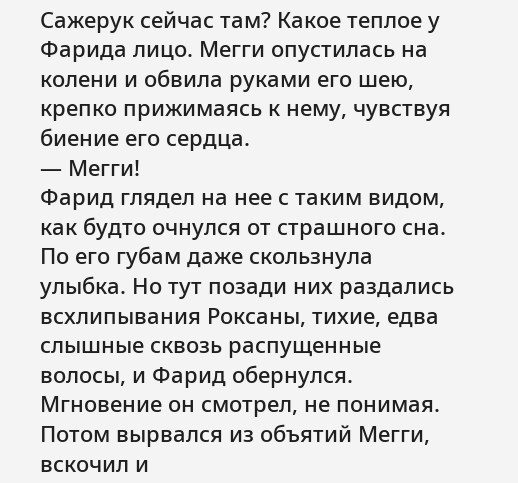Сажерук сейчас там? Какое теплое у Фарида лицо. Мегги опустилась на колени и обвила руками его шею, крепко прижимаясь к нему, чувствуя биение его сердца.
— Мегги!
Фарид глядел на нее с таким видом, как будто очнулся от страшного сна. По его губам даже скользнула улыбка. Но тут позади них раздались всхлипывания Роксаны, тихие, едва слышные сквозь распущенные волосы, и Фарид обернулся.
Мгновение он смотрел, не понимая.
Потом вырвался из объятий Мегги, вскочил и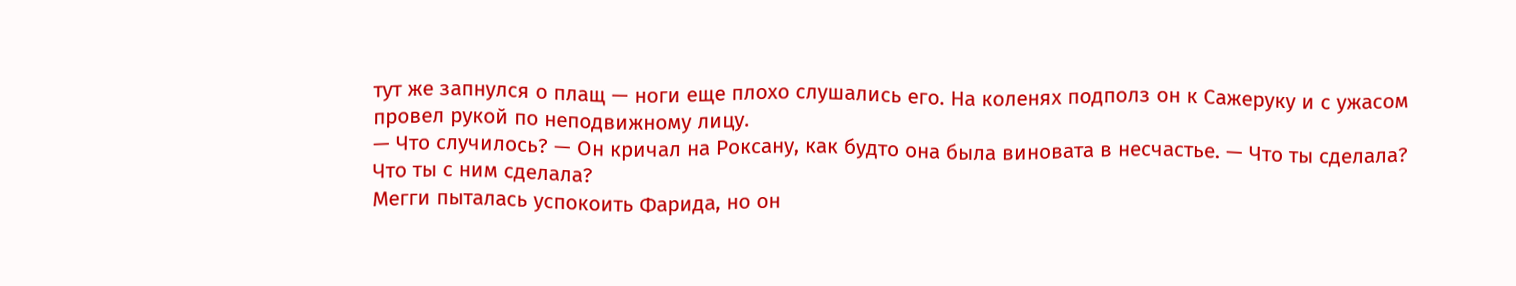тут же запнулся о плащ — ноги еще плохо слушались его. На коленях подполз он к Сажеруку и с ужасом провел рукой по неподвижному лицу.
— Что случилось? — Он кричал на Роксану, как будто она была виновата в несчастье. — Что ты сделала? Что ты с ним сделала?
Мегги пыталась успокоить Фарида, но он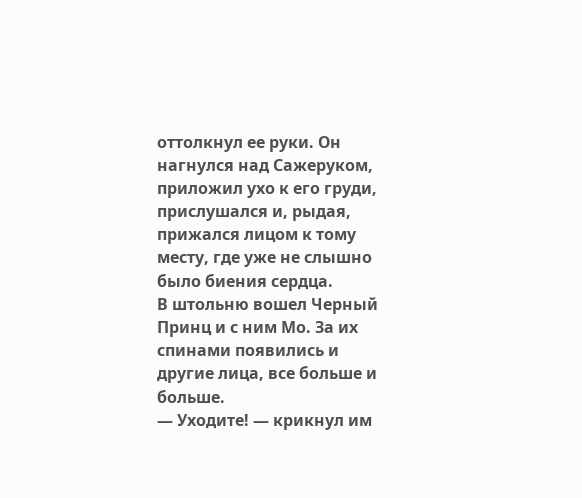оттолкнул ее руки. Он нагнулся над Сажеруком, приложил ухо к его груди, прислушался и, рыдая, прижался лицом к тому месту, где уже не слышно было биения сердца.
В штольню вошел Черный Принц и с ним Мо. За их спинами появились и другие лица, все больше и больше.
— Уходите! — крикнул им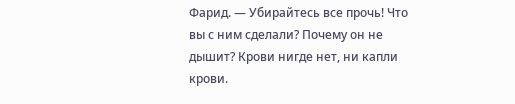Фарид. — Убирайтесь все прочь! Что вы с ним сделали? Почему он не дышит? Крови нигде нет, ни капли крови.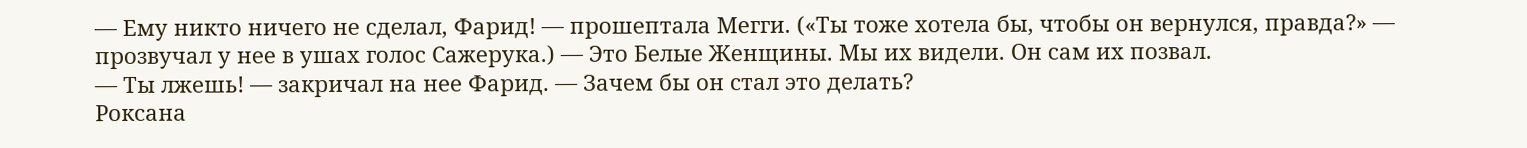— Ему никто ничего не сделал, Фарид! — прошептала Мегги. («Ты тоже хотела бы, чтобы он вернулся, правда?» — прозвучал у нее в ушах голос Сажерука.) — Это Белые Женщины. Мы их видели. Он сам их позвал.
— Ты лжешь! — закричал на нее Фарид. — Зачем бы он стал это делать?
Роксана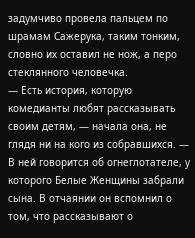задумчиво провела пальцем по шрамам Сажерука, таким тонким, словно их оставил не нож, а перо стеклянного человечка.
— Есть история, которую комедианты любят рассказывать своим детям, — начала она, не глядя ни на кого из собравшихся. — В ней говорится об огнеглотателе, у которого Белые Женщины забрали сына. В отчаянии он вспомнил о том, что рассказывают о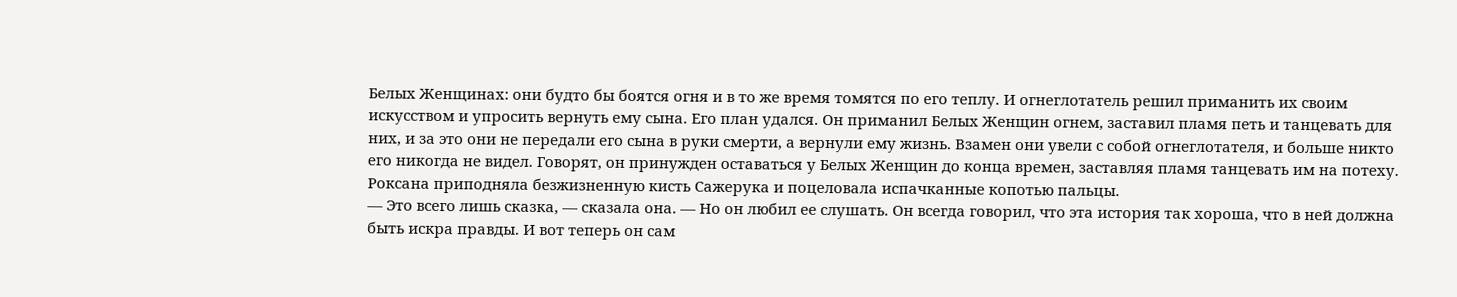Белых Женщинах: они будто бы боятся огня и в то же время томятся по его теплу. И огнеглотатель решил приманить их своим искусством и упросить вернуть ему сына. Его план удался. Он приманил Белых Женщин огнем, заставил пламя петь и танцевать для них, и за это они не передали его сына в руки смерти, а вернули ему жизнь. Взамен они увели с собой огнеглотателя, и больше никто его никогда не видел. Говорят, он принужден оставаться у Белых Женщин до конца времен, заставляя пламя танцевать им на потеху.
Роксана приподняла безжизненную кисть Сажерука и поцеловала испачканные копотью пальцы.
— Это всего лишь сказка, — сказала она. — Но он любил ее слушать. Он всегда говорил, что эта история так хороша, что в ней должна быть искра правды. И вот теперь он сам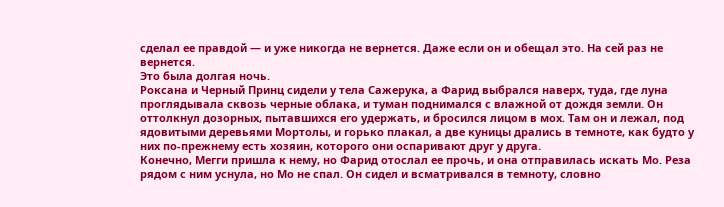сделал ее правдой — и уже никогда не вернется. Даже если он и обещал это. На сей раз не вернется.
Это была долгая ночь.
Роксана и Черный Принц сидели у тела Сажерука, а Фарид выбрался наверх, туда, где луна проглядывала сквозь черные облака, и туман поднимался с влажной от дождя земли. Он оттолкнул дозорных, пытавшихся его удержать, и бросился лицом в мох. Там он и лежал, под ядовитыми деревьями Мортолы, и горько плакал, а две куницы дрались в темноте, как будто у них по-прежнему есть хозяин, которого они оспаривают друг у друга.
Конечно, Мегги пришла к нему, но Фарид отослал ее прочь, и она отправилась искать Мо. Реза рядом с ним уснула, но Мо не спал. Он сидел и всматривался в темноту, словно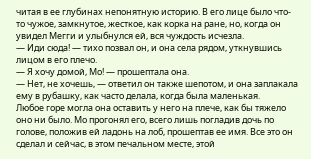читая в ее глубинах непонятную историю. В его лице было что-то чужое, замкнутое, жесткое, как корка на ране, но, когда он увидел Мегги и улыбнулся ей, вся чуждость исчезла.
— Иди сюда! — тихо позвал он, и она села рядом, уткнувшись лицом в его плечо.
— Я хочу домой, Мо! — прошептала она.
— Нет, не хочешь, — ответил он также шепотом, и она заплакала ему в рубашку, как часто делала, когда была маленькая.
Любое горе могла она оставить у него на плече, как бы тяжело оно ни было. Мо прогонял его, всего лишь погладив дочь по голове, положив ей ладонь на лоб, прошептав ее имя. Все это он сделал и сейчас, в этом печальном месте, этой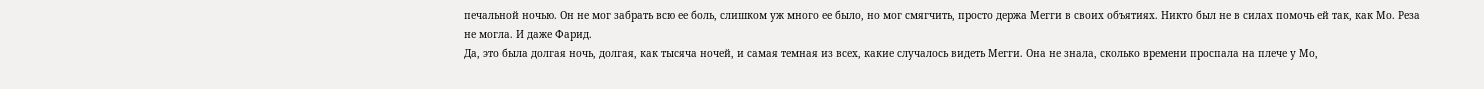печальной ночью. Он не мог забрать всю ее боль, слишком уж много ее было, но мог смягчить, просто держа Мегги в своих объятиях. Никто был не в силах помочь ей так, как Мо. Реза не могла. И даже Фарид.
Да, это была долгая ночь, долгая, как тысяча ночей, и самая темная из всех, какие случалось видеть Мегги. Она не знала, сколько времени проспала на плече у Мо,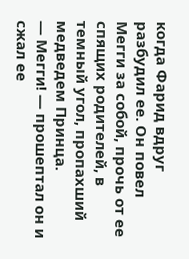когда Фарид вдруг разбудил ее. Он повел Мегги за собой, прочь от ее спящих родителей, в темный угол, пропахший медведем Принца.
— Мегги! — прошептал он и сжал ее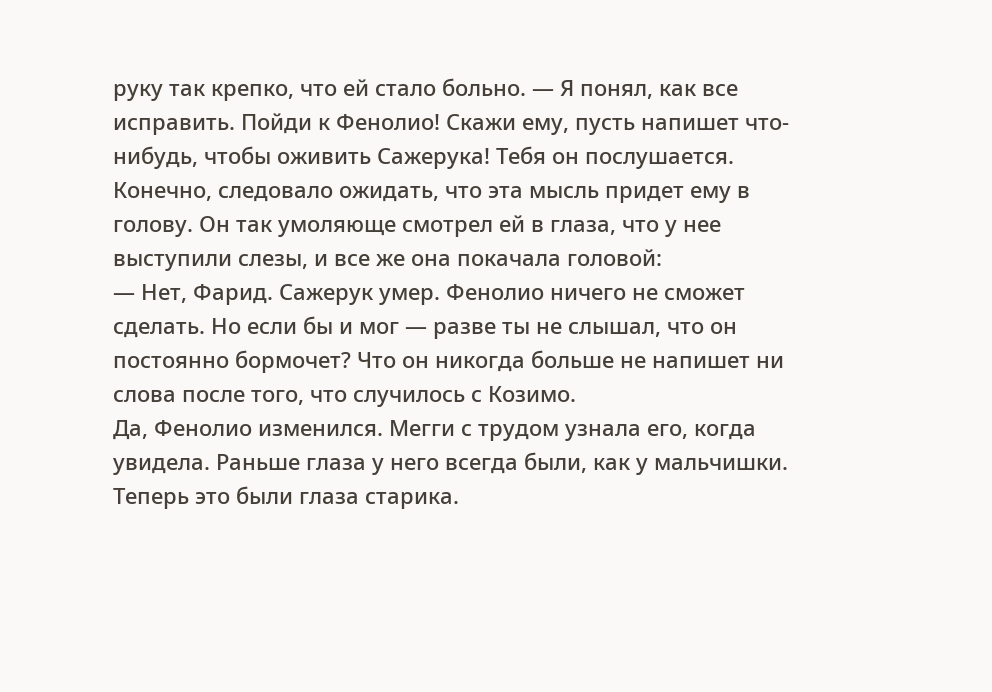руку так крепко, что ей стало больно. — Я понял, как все исправить. Пойди к Фенолио! Скажи ему, пусть напишет что-нибудь, чтобы оживить Сажерука! Тебя он послушается.
Конечно, следовало ожидать, что эта мысль придет ему в голову. Он так умоляюще смотрел ей в глаза, что у нее выступили слезы, и все же она покачала головой:
— Нет, Фарид. Сажерук умер. Фенолио ничего не сможет сделать. Но если бы и мог — разве ты не слышал, что он постоянно бормочет? Что он никогда больше не напишет ни слова после того, что случилось с Козимо.
Да, Фенолио изменился. Мегги с трудом узнала его, когда увидела. Раньше глаза у него всегда были, как у мальчишки. Теперь это были глаза старика.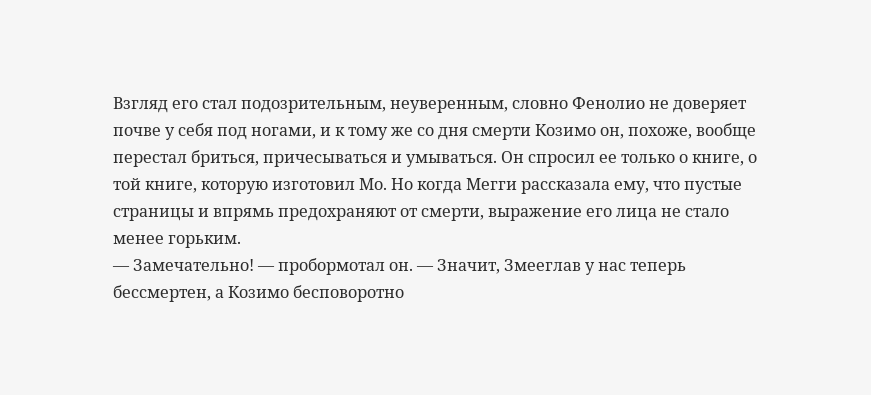Взгляд его стал подозрительным, неуверенным, словно Фенолио не доверяет почве у себя под ногами, и к тому же со дня смерти Козимо он, похоже, вообще перестал бриться, причесываться и умываться. Он спросил ее только о книге, о той книге, которую изготовил Мо. Но когда Мегги рассказала ему, что пустые страницы и впрямь предохраняют от смерти, выражение его лица не стало менее горьким.
— Замечательно! — пробормотал он. — Значит, Змееглав у нас теперь бессмертен, а Козимо бесповоротно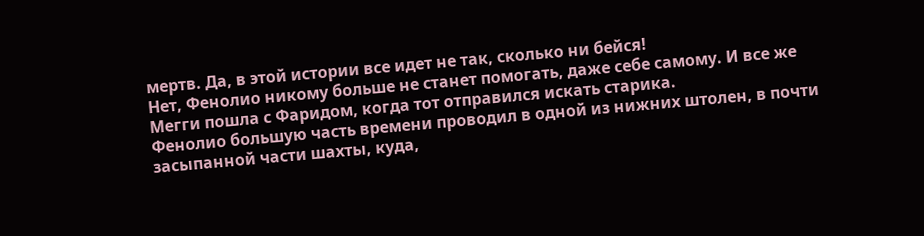мертв. Да, в этой истории все идет не так, сколько ни бейся!
Нет, Фенолио никому больше не станет помогать, даже себе самому. И все же Мегги пошла с Фаридом, когда тот отправился искать старика.
Фенолио большую часть времени проводил в одной из нижних штолен, в почти засыпанной части шахты, куда,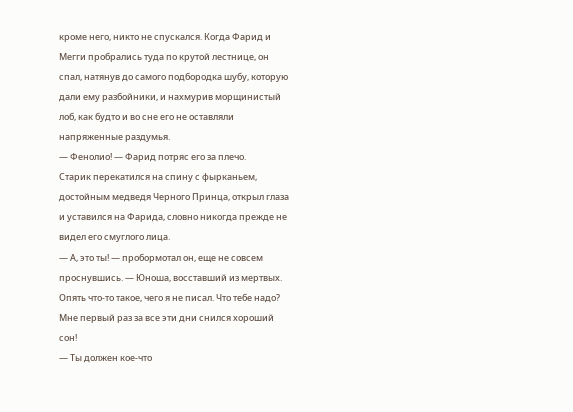кроме него, никто не спускался. Когда Фарид и Мегги пробрались туда по крутой лестнице, он спал, натянув до самого подбородка шубу, которую дали ему разбойники, и нахмурив морщинистый лоб, как будто и во сне его не оставляли напряженные раздумья.
— Фенолио! — Фарид потряс его за плечо.
Старик перекатился на спину с фырканьем, достойным медведя Черного Принца, открыл глаза и уставился на Фарида, словно никогда прежде не видел его смуглого лица.
— А, это ты! — пробормотал он, еще не совсем проснувшись. — Юноша, восставший из мертвых. Опять что-то такое, чего я не писал. Что тебе надо? Мне первый раз за все эти дни снился хороший сон!
— Ты должен кое-что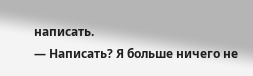написать.
— Написать? Я больше ничего не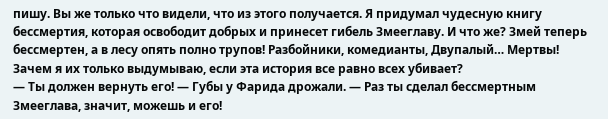пишу. Вы же только что видели, что из этого получается. Я придумал чудесную книгу бессмертия, которая освободит добрых и принесет гибель Змееглаву. И что же? Змей теперь бессмертен, а в лесу опять полно трупов! Разбойники, комедианты, Двупалый… Мертвы! Зачем я их только выдумываю, если эта история все равно всех убивает?
— Ты должен вернуть его! — Губы у Фарида дрожали. — Раз ты сделал бессмертным Змееглава, значит, можешь и его!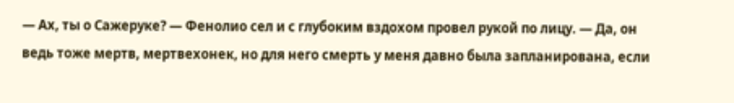— Ах, ты о Сажеруке? — Фенолио сел и с глубоким вздохом провел рукой по лицу. — Да, он ведь тоже мертв, мертвехонек, но для него смерть у меня давно была запланирована, если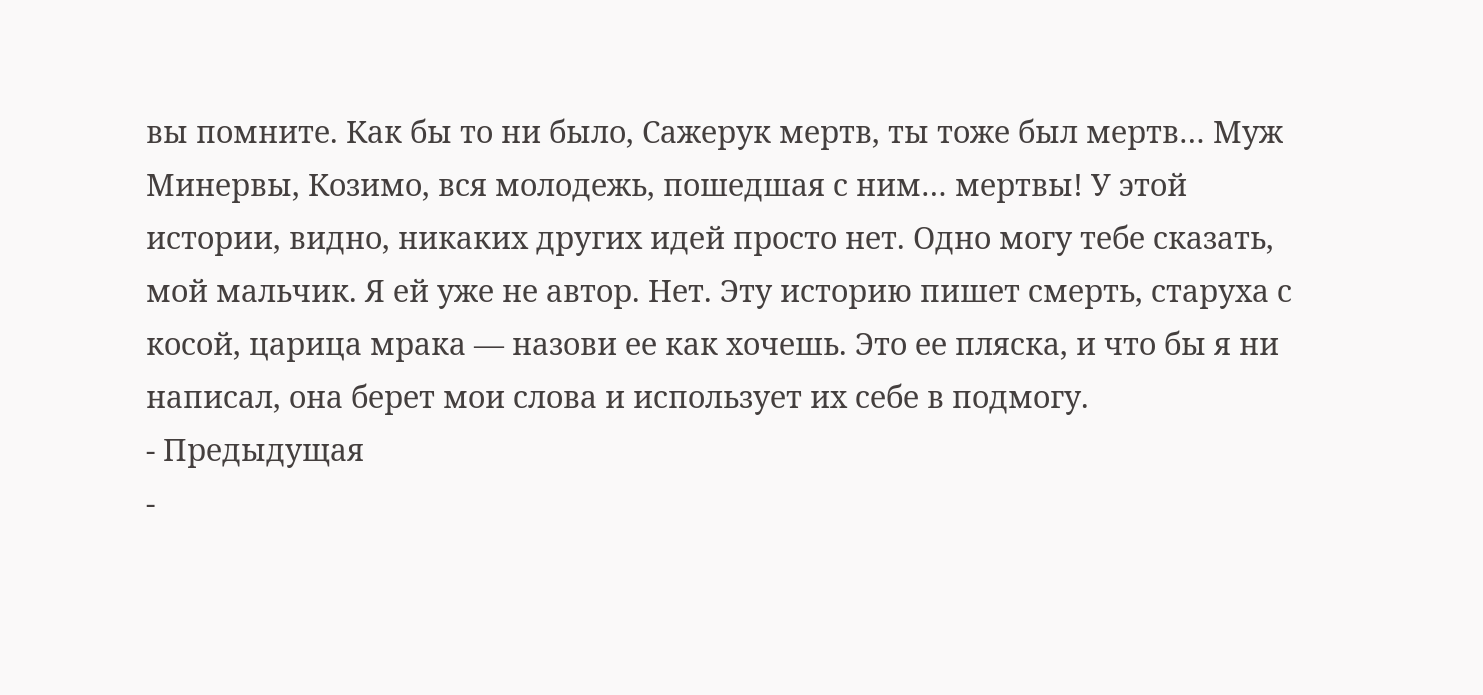вы помните. Как бы то ни было, Сажерук мертв, ты тоже был мертв… Муж Минервы, Козимо, вся молодежь, пошедшая с ним… мертвы! У этой истории, видно, никаких других идей просто нет. Одно могу тебе сказать, мой мальчик. Я ей уже не автор. Нет. Эту историю пишет смерть, старуха с косой, царица мрака — назови ее как хочешь. Это ее пляска, и что бы я ни написал, она берет мои слова и использует их себе в подмогу.
- Предыдущая
-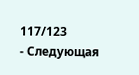117/123
- Следующая